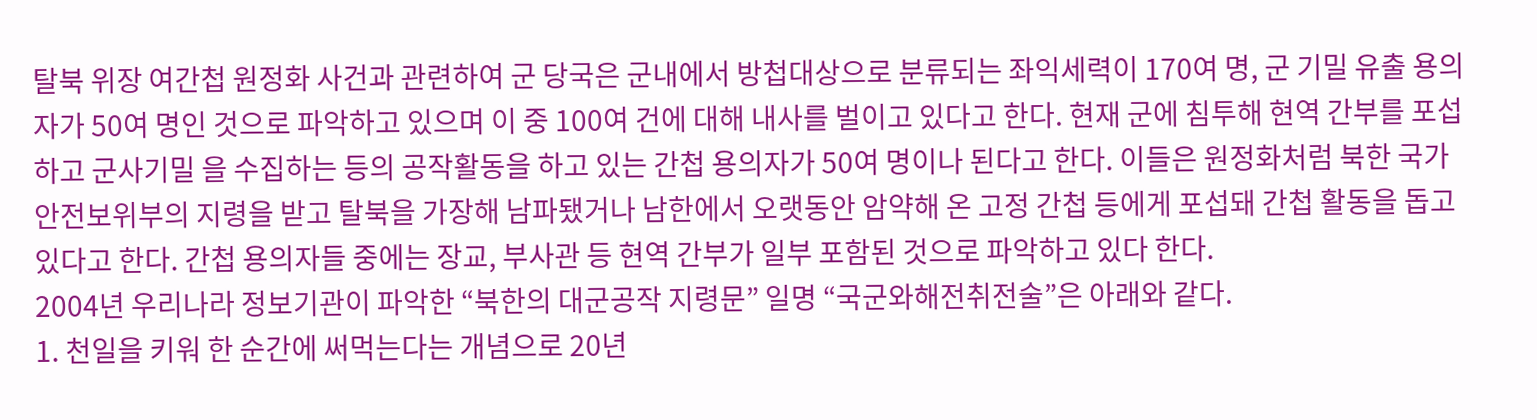탈북 위장 여간첩 원정화 사건과 관련하여 군 당국은 군내에서 방첩대상으로 분류되는 좌익세력이 170여 명, 군 기밀 유출 용의자가 50여 명인 것으로 파악하고 있으며 이 중 100여 건에 대해 내사를 벌이고 있다고 한다. 현재 군에 침투해 현역 간부를 포섭하고 군사기밀 을 수집하는 등의 공작활동을 하고 있는 간첩 용의자가 50여 명이나 된다고 한다. 이들은 원정화처럼 북한 국가안전보위부의 지령을 받고 탈북을 가장해 남파됐거나 남한에서 오랫동안 암약해 온 고정 간첩 등에게 포섭돼 간첩 활동을 돕고 있다고 한다. 간첩 용의자들 중에는 장교, 부사관 등 현역 간부가 일부 포함된 것으로 파악하고 있다 한다.
2004년 우리나라 정보기관이 파악한 “북한의 대군공작 지령문” 일명 “국군와해전취전술”은 아래와 같다.
1. 천일을 키워 한 순간에 써먹는다는 개념으로 20년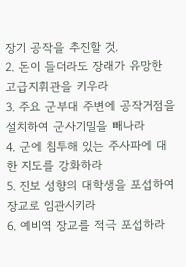장기 공작을 추진할 것.
2. 돈이 들더라도 장래가 유망한 고급지휘관을 키우라
3. 주요 군부대 주변에 공작거점을 설치하여 군사기밀을 빼나라
4. 군에 침투해 있는 주사파에 대한 지도를 강화하라
5. 진보 성향의 대학생을 포섭하여 장교로 임관시키라
6. 예비역 장교를 적극 포섭하라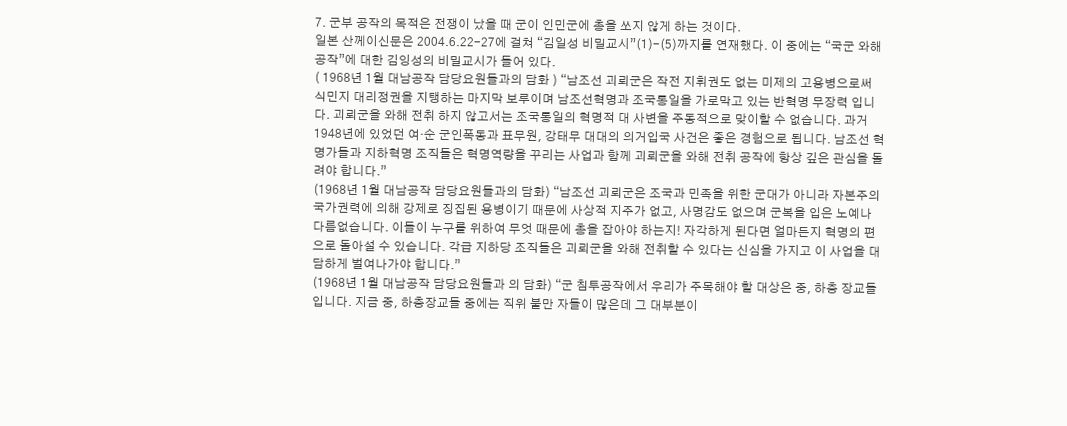7. 군부 공작의 목적은 전쟁이 났을 때 군이 인민군에 총을 쏘지 않게 하는 것이다.
일본 산께이신문은 2004.6.22-27에 걸쳐 “김일성 비밀교시”(1)-(5)까지를 연재했다. 이 중에는 “국군 와해공작”에 대한 김잉성의 비밀교시가 들어 있다.
( 1968년 1월 대남공작 담당요원들과의 담화 ) “남조선 괴뢰군은 작전 지휘권도 없는 미제의 고용병으로써 식민지 대리정권을 지탱하는 마지막 보루이며 남조선혁명과 조국통일을 가로막고 있는 반혁명 무장력 입니다. 괴뢰군을 와해 전취 하지 않고서는 조국통일의 혁명적 대 사변을 주동적으로 맞이할 수 없습니다. 과거 1948년에 있었던 여·순 군인폭동과 표무원, 강태무 대대의 의거입국 사건은 좋은 경험으로 됩니다. 남조선 혁명가들과 지하혁명 조직들은 혁명역량을 꾸리는 사업과 함께 괴뢰군을 와해 전취 공작에 항상 깊은 관심을 돌려야 합니다.”
(1968년 1월 대남공작 담당요원들과의 담화) “남조선 괴뢰군은 조국과 민족을 위한 군대가 아니라 자본주의 국가권력에 의해 강제로 징집된 용병이기 때문에 사상적 지주가 없고, 사명감도 없으며 군복을 입은 노예나 다름없습니다. 이들이 누구를 위하여 무엇 때문에 총을 잡아야 하는지! 자각하게 된다면 얼마든지 혁명의 편으로 돌아설 수 있습니다. 각급 지하당 조직들은 괴뢰군을 와해 전취할 수 있다는 신심을 가지고 이 사업을 대담하게 벌여나가야 합니다.”
(1968년 1월 대남공작 담당요원들과 의 담화) “군 침투공작에서 우리가 주목해야 할 대상은 중, 하층 장교들입니다. 지금 중, 하층장교들 중에는 직위 불만 자들이 많은데 그 대부분이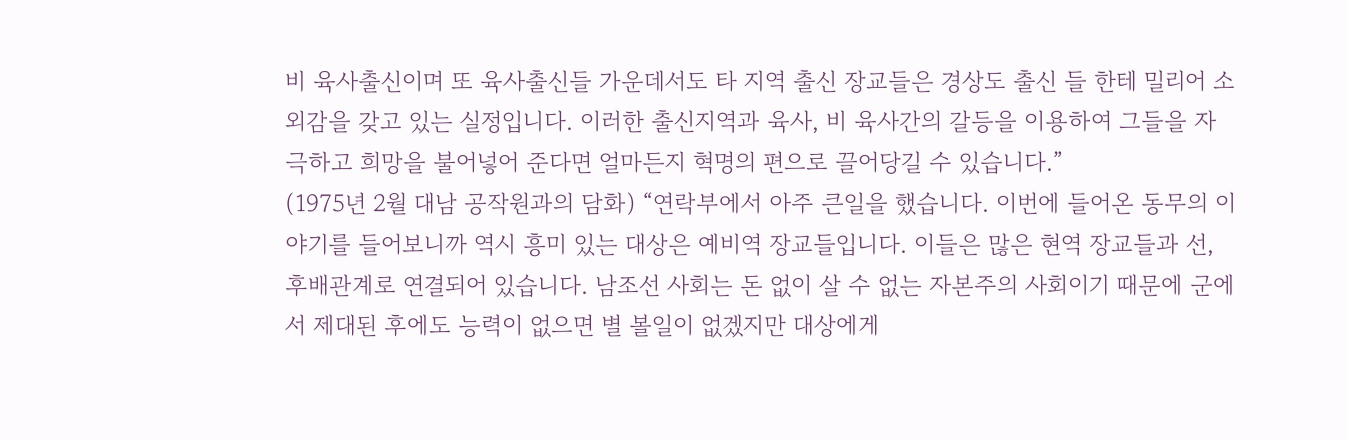비 육사출신이며 또 육사출신들 가운데서도 타 지역 출신 장교들은 경상도 출신 들 한테 밀리어 소외감을 갖고 있는 실정입니다. 이러한 출신지역과 육사, 비 육사간의 갈등을 이용하여 그들을 자극하고 희망을 불어넣어 준다면 얼마든지 혁명의 편으로 끌어당길 수 있습니다.”
(1975년 2월 대남 공작원과의 담화) “연락부에서 아주 큰일을 했습니다. 이번에 들어온 동무의 이야기를 들어보니까 역시 흥미 있는 대상은 예비역 장교들입니다. 이들은 많은 현역 장교들과 선, 후배관계로 연결되어 있습니다. 남조선 사회는 돈 없이 살 수 없는 자본주의 사회이기 때문에 군에서 제대된 후에도 능력이 없으면 별 볼일이 없겠지만 대상에게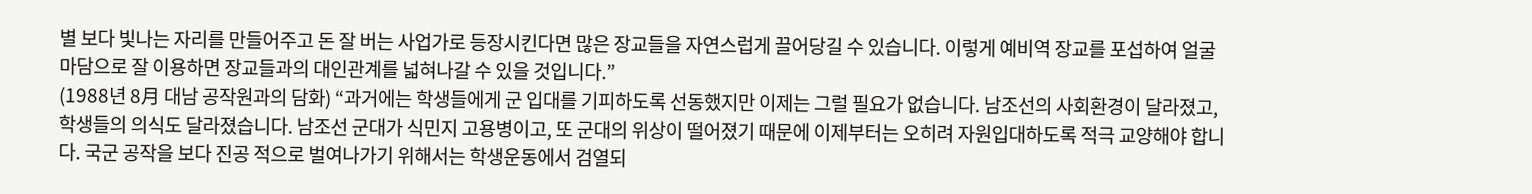별 보다 빛나는 자리를 만들어주고 돈 잘 버는 사업가로 등장시킨다면 많은 장교들을 자연스럽게 끌어당길 수 있습니다. 이렇게 예비역 장교를 포섭하여 얼굴 마담으로 잘 이용하면 장교들과의 대인관계를 넓혀나갈 수 있을 것입니다.”
(1988년 8月 대남 공작원과의 담화) “과거에는 학생들에게 군 입대를 기피하도록 선동했지만 이제는 그럴 필요가 없습니다. 남조선의 사회환경이 달라졌고, 학생들의 의식도 달라졌습니다. 남조선 군대가 식민지 고용병이고, 또 군대의 위상이 떨어졌기 때문에 이제부터는 오히려 자원입대하도록 적극 교양해야 합니다. 국군 공작을 보다 진공 적으로 벌여나가기 위해서는 학생운동에서 검열되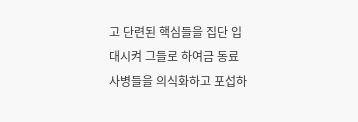고 단련된 핵심들을 집단 입대시켜 그들로 하여금 동료 사병들을 의식화하고 포섭하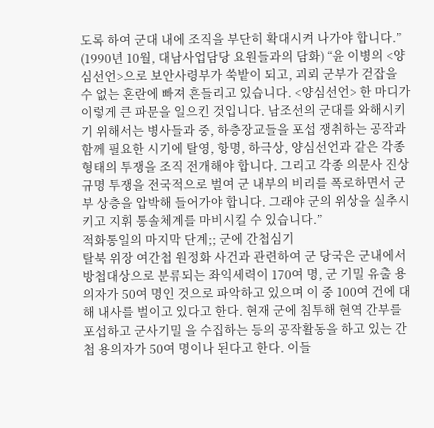도록 하여 군대 내에 조직을 부단히 확대시켜 나가야 합니다.”
(1990년 10월, 대남사업담당 요원들과의 담화) “윤 이병의 <양심선언>으로 보안사령부가 쑥밭이 되고, 괴뢰 군부가 걷잡을 수 없는 혼란에 빠져 흔들리고 있습니다. <양심선언> 한 마디가 이렇게 큰 파문을 일으킨 것입니다. 남조선의 군대를 와해시키기 위해서는 병사들과 중, 하층장교들을 포섭 쟁취하는 공작과 함께 필요한 시기에 탈영, 항명, 하극상, 양심선언과 같은 각종 형태의 투쟁을 조직 전개해야 합니다. 그리고 각종 의문사 진상규명 투쟁을 전국적으로 벌여 군 내부의 비리를 폭로하면서 군부 상층을 압박해 들어가야 합니다. 그래야 군의 위상을 실추시키고 지휘 통솔체계를 마비시킬 수 있습니다.”
적화통일의 마지막 단계;; 군에 간첩심기
탈북 위장 여간첩 원정화 사건과 관련하여 군 당국은 군내에서 방첩대상으로 분류되는 좌익세력이 170여 명, 군 기밀 유출 용의자가 50여 명인 것으로 파악하고 있으며 이 중 100여 건에 대해 내사를 벌이고 있다고 한다. 현재 군에 침투해 현역 간부를 포섭하고 군사기밀 을 수집하는 등의 공작활동을 하고 있는 간첩 용의자가 50여 명이나 된다고 한다. 이들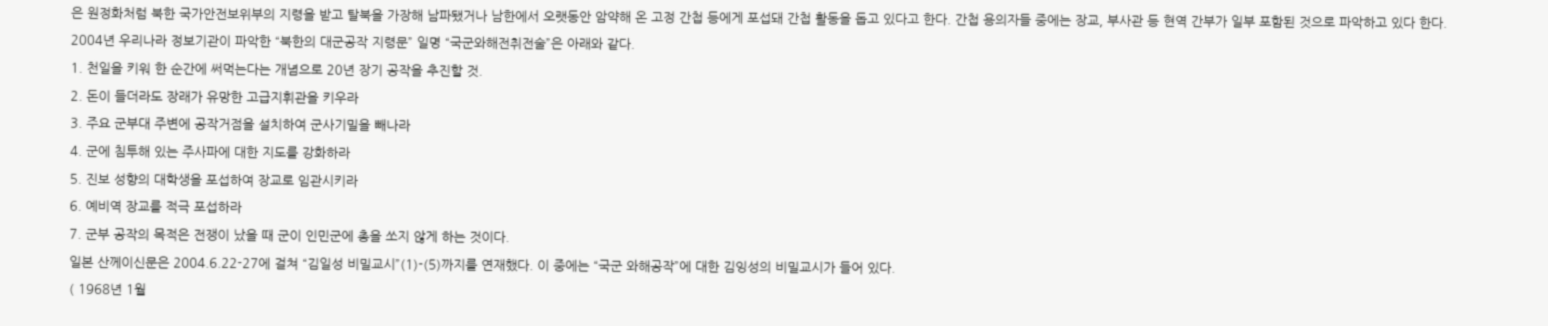은 원정화처럼 북한 국가안전보위부의 지령을 받고 탈북을 가장해 남파됐거나 남한에서 오랫동안 암약해 온 고정 간첩 등에게 포섭돼 간첩 활동을 돕고 있다고 한다. 간첩 용의자들 중에는 장교, 부사관 등 현역 간부가 일부 포함된 것으로 파악하고 있다 한다.
2004년 우리나라 정보기관이 파악한 “북한의 대군공작 지령문” 일명 “국군와해전취전술”은 아래와 같다.
1. 천일을 키워 한 순간에 써먹는다는 개념으로 20년 장기 공작을 추진할 것.
2. 돈이 들더라도 장래가 유망한 고급지휘관을 키우라
3. 주요 군부대 주변에 공작거점을 설치하여 군사기밀을 빼나라
4. 군에 침투해 있는 주사파에 대한 지도를 강화하라
5. 진보 성향의 대학생을 포섭하여 장교로 임관시키라
6. 예비역 장교를 적극 포섭하라
7. 군부 공작의 목적은 전쟁이 났을 때 군이 인민군에 총을 쏘지 않게 하는 것이다.
일본 산께이신문은 2004.6.22-27에 걸쳐 “김일성 비밀교시”(1)-(5)까지를 연재했다. 이 중에는 “국군 와해공작”에 대한 김잉성의 비밀교시가 들어 있다.
( 1968년 1월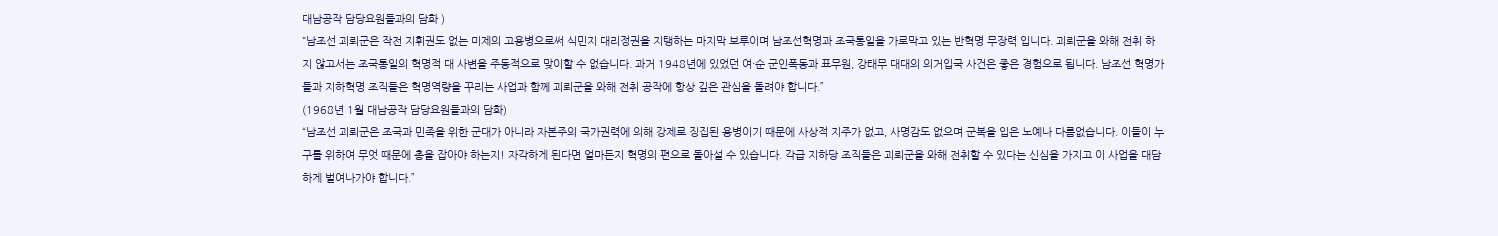대남공작 담당요원들과의 담화 )
“남조선 괴뢰군은 작전 지휘권도 없는 미제의 고용병으로써 식민지 대리정권을 지탱하는 마지막 보루이며 남조선혁명과 조국통일을 가로막고 있는 반혁명 무장력 입니다. 괴뢰군을 와해 전취 하지 않고서는 조국통일의 혁명적 대 사변을 주동적으로 맞이할 수 없습니다. 과거 1948년에 있었던 여·순 군인폭동과 표무원, 강태무 대대의 의거입국 사건은 좋은 경험으로 됩니다. 남조선 혁명가들과 지하혁명 조직들은 혁명역량을 꾸리는 사업과 함께 괴뢰군을 와해 전취 공작에 항상 깊은 관심을 돌려야 합니다.”
(1968년 1월 대남공작 담당요원들과의 담화)
“남조선 괴뢰군은 조국과 민족을 위한 군대가 아니라 자본주의 국가권력에 의해 강제로 징집된 용병이기 때문에 사상적 지주가 없고, 사명감도 없으며 군복을 입은 노예나 다름없습니다. 이들이 누구를 위하여 무엇 때문에 총을 잡아야 하는지! 자각하게 된다면 얼마든지 혁명의 편으로 돌아설 수 있습니다. 각급 지하당 조직들은 괴뢰군을 와해 전취할 수 있다는 신심을 가지고 이 사업을 대담하게 벌여나가야 합니다.”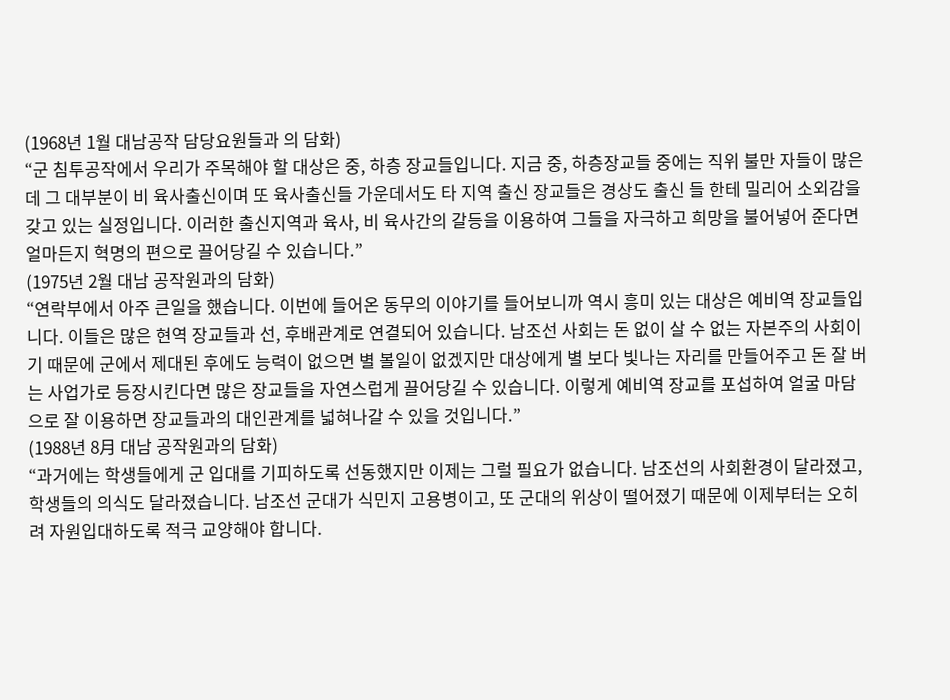(1968년 1월 대남공작 담당요원들과 의 담화)
“군 침투공작에서 우리가 주목해야 할 대상은 중, 하층 장교들입니다. 지금 중, 하층장교들 중에는 직위 불만 자들이 많은데 그 대부분이 비 육사출신이며 또 육사출신들 가운데서도 타 지역 출신 장교들은 경상도 출신 들 한테 밀리어 소외감을 갖고 있는 실정입니다. 이러한 출신지역과 육사, 비 육사간의 갈등을 이용하여 그들을 자극하고 희망을 불어넣어 준다면 얼마든지 혁명의 편으로 끌어당길 수 있습니다.”
(1975년 2월 대남 공작원과의 담화)
“연락부에서 아주 큰일을 했습니다. 이번에 들어온 동무의 이야기를 들어보니까 역시 흥미 있는 대상은 예비역 장교들입니다. 이들은 많은 현역 장교들과 선, 후배관계로 연결되어 있습니다. 남조선 사회는 돈 없이 살 수 없는 자본주의 사회이기 때문에 군에서 제대된 후에도 능력이 없으면 별 볼일이 없겠지만 대상에게 별 보다 빛나는 자리를 만들어주고 돈 잘 버는 사업가로 등장시킨다면 많은 장교들을 자연스럽게 끌어당길 수 있습니다. 이렇게 예비역 장교를 포섭하여 얼굴 마담으로 잘 이용하면 장교들과의 대인관계를 넓혀나갈 수 있을 것입니다.”
(1988년 8月 대남 공작원과의 담화)
“과거에는 학생들에게 군 입대를 기피하도록 선동했지만 이제는 그럴 필요가 없습니다. 남조선의 사회환경이 달라졌고, 학생들의 의식도 달라졌습니다. 남조선 군대가 식민지 고용병이고, 또 군대의 위상이 떨어졌기 때문에 이제부터는 오히려 자원입대하도록 적극 교양해야 합니다.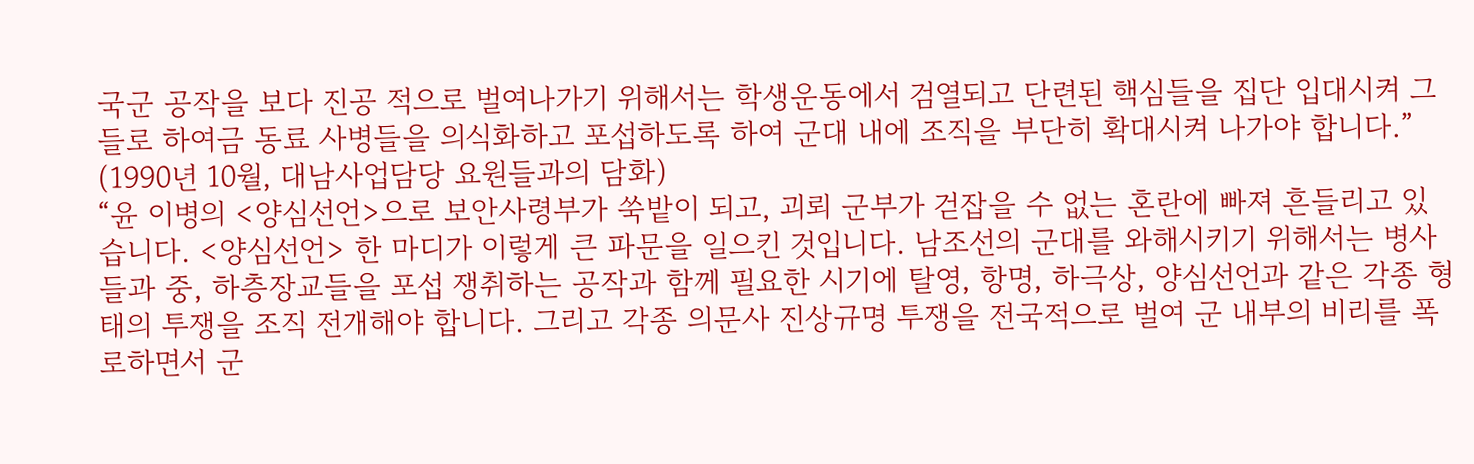국군 공작을 보다 진공 적으로 벌여나가기 위해서는 학생운동에서 검열되고 단련된 핵심들을 집단 입대시켜 그들로 하여금 동료 사병들을 의식화하고 포섭하도록 하여 군대 내에 조직을 부단히 확대시켜 나가야 합니다.”
(1990년 10월, 대남사업담당 요원들과의 담화)
“윤 이병의 <양심선언>으로 보안사령부가 쑥밭이 되고, 괴뢰 군부가 걷잡을 수 없는 혼란에 빠져 흔들리고 있습니다. <양심선언> 한 마디가 이렇게 큰 파문을 일으킨 것입니다. 남조선의 군대를 와해시키기 위해서는 병사들과 중, 하층장교들을 포섭 쟁취하는 공작과 함께 필요한 시기에 탈영, 항명, 하극상, 양심선언과 같은 각종 형태의 투쟁을 조직 전개해야 합니다. 그리고 각종 의문사 진상규명 투쟁을 전국적으로 벌여 군 내부의 비리를 폭로하면서 군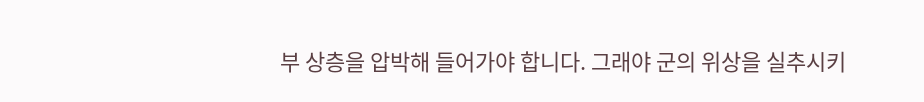부 상층을 압박해 들어가야 합니다. 그래야 군의 위상을 실추시키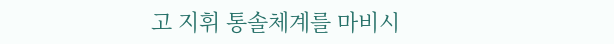고 지휘 통솔체계를 마비시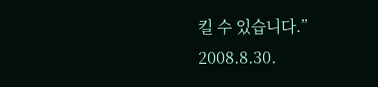킬 수 있습니다.”
2008.8.30.